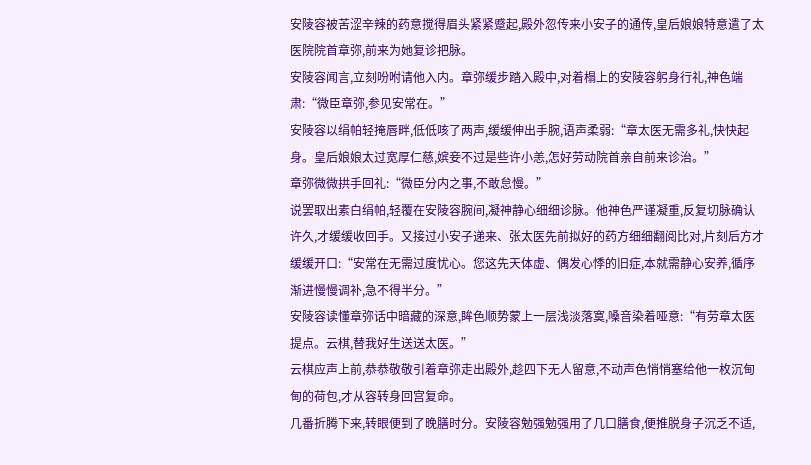安陵容被苦涩辛辣的药意搅得眉头紧紧蹙起,殿外忽传来小安子的通传,皇后娘娘特意遣了太医院院首章弥,前来为她复诊把脉。
安陵容闻言,立刻吩咐请他入内。章弥缓步踏入殿中,对着榻上的安陵容躬身行礼,神色端肃:“微臣章弥,参见安常在。”
安陵容以绢帕轻掩唇畔,低低咳了两声,缓缓伸出手腕,语声柔弱:“章太医无需多礼,快快起身。皇后娘娘太过宽厚仁慈,嫔妾不过是些许小恙,怎好劳动院首亲自前来诊治。”
章弥微微拱手回礼:“微臣分内之事,不敢怠慢。”
说罢取出素白绢帕,轻覆在安陵容腕间,凝神静心细细诊脉。他神色严谨凝重,反复切脉确认许久,才缓缓收回手。又接过小安子递来、张太医先前拟好的药方细细翻阅比对,片刻后方才缓缓开口:“安常在无需过度忧心。您这先天体虚、偶发心悸的旧症,本就需静心安养,循序渐进慢慢调补,急不得半分。”
安陵容读懂章弥话中暗藏的深意,眸色顺势蒙上一层浅淡落寞,嗓音染着哑意:“有劳章太医提点。云棋,替我好生送送太医。”
云棋应声上前,恭恭敬敬引着章弥走出殿外,趁四下无人留意,不动声色悄悄塞给他一枚沉甸甸的荷包,才从容转身回宫复命。
几番折腾下来,转眼便到了晚膳时分。安陵容勉强勉强用了几口膳食,便推脱身子沉乏不适,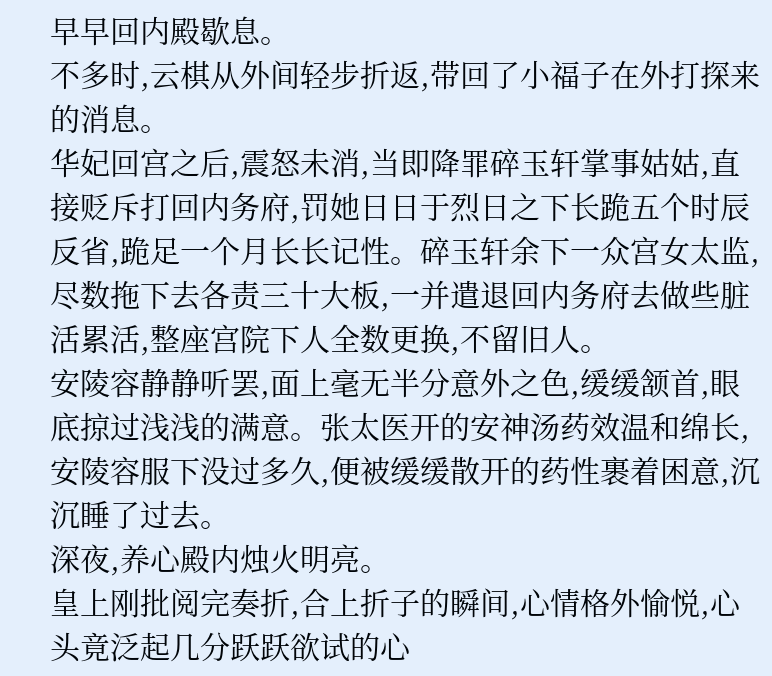早早回内殿歇息。
不多时,云棋从外间轻步折返,带回了小福子在外打探来的消息。
华妃回宫之后,震怒未消,当即降罪碎玉轩掌事姑姑,直接贬斥打回内务府,罚她日日于烈日之下长跪五个时辰反省,跪足一个月长长记性。碎玉轩余下一众宫女太监,尽数拖下去各责三十大板,一并遣退回内务府去做些脏活累活,整座宫院下人全数更换,不留旧人。
安陵容静静听罢,面上毫无半分意外之色,缓缓颔首,眼底掠过浅浅的满意。张太医开的安神汤药效温和绵长,安陵容服下没过多久,便被缓缓散开的药性裹着困意,沉沉睡了过去。
深夜,养心殿内烛火明亮。
皇上刚批阅完奏折,合上折子的瞬间,心情格外愉悦,心头竟泛起几分跃跃欲试的心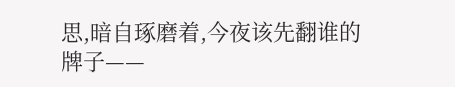思,暗自琢磨着,今夜该先翻谁的牌子——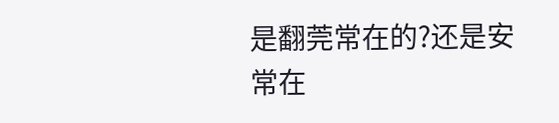是翻莞常在的?还是安常在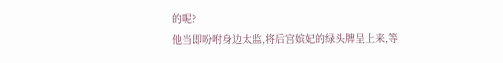的呢?
他当即吩咐身边太监,将后宫嫔妃的绿头牌呈上来,等